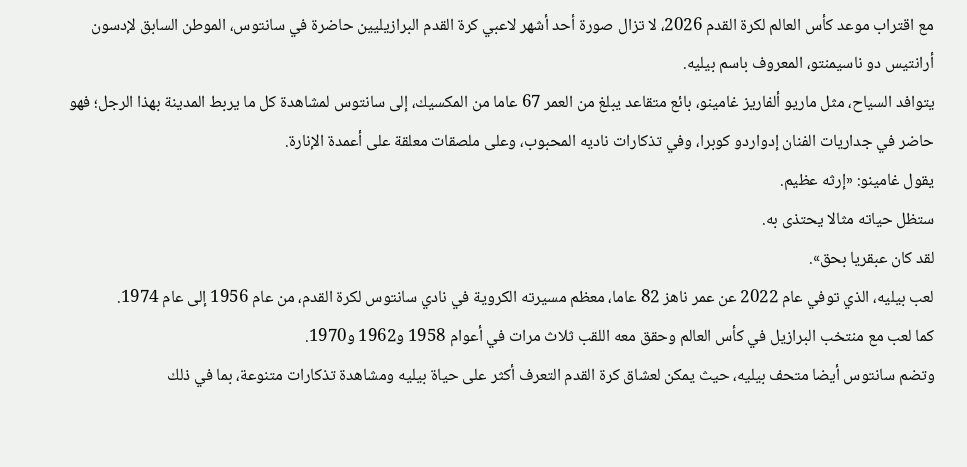مع اقتراب موعد كأس العالم لكرة القدم 2026، لا تزال صورة أحد أشهر لاعبي كرة القدم البرازيليين حاضرة في سانتوس، الموطن السابق لإدسون أرانتيس دو ناسيمنتو، المعروف باسم بيليه.
يتوافد السياح، مثل ماريو ألفاريز غامينو، بائع متقاعد يبلغ من العمر 67 عاما من المكسيك، إلى سانتوس لمشاهدة كل ما يربط المدينة بهذا الرجل؛ فهو حاضر في جداريات الفنان إدواردو كوبرا، وفي تذكارات ناديه المحبوب، وعلى ملصقات معلقة على أعمدة الإنارة.
يقول غامينو: «إرثه عظيم.
ستظل حياته مثالا يحتذى به.
لقد كان عبقريا بحق».
لعب بيليه، الذي توفي عام 2022 عن عمر ناهز 82 عاما، معظم مسيرته الكروية في نادي سانتوس لكرة القدم، من عام 1956 إلى عام 1974.
كما لعب مع منتخب البرازيل في كأس العالم وحقق معه اللقب ثلاث مرات في أعوام 1958 و1962 و1970.
وتضم سانتوس أيضا متحف بيليه، حيث يمكن لعشاق كرة القدم التعرف أكثر على حياة بيليه ومشاهدة تذكارات متنوعة، بما في ذلك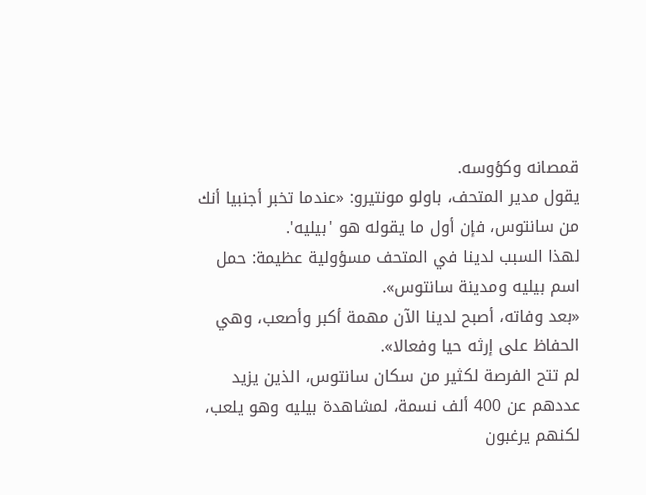قمصانه وكؤوسه.
يقول مدير المتحف، باولو مونتيرو: «عندما تخبر أجنبيا أنك من سانتوس، فإن أول ما يقوله هو 'بيليه'.
لهذا السبب لدينا في المتحف مسؤولية عظيمة: حمل اسم بيليه ومدينة سانتوس».
«بعد وفاته، أصبح لدينا الآن مهمة أكبر وأصعب، وهي الحفاظ على إرثه حيا وفعالا».
لم تتح الفرصة لكثير من سكان سانتوس، الذين يزيد عددهم عن 400 ألف نسمة، لمشاهدة بيليه وهو يلعب، لكنهم يرغبون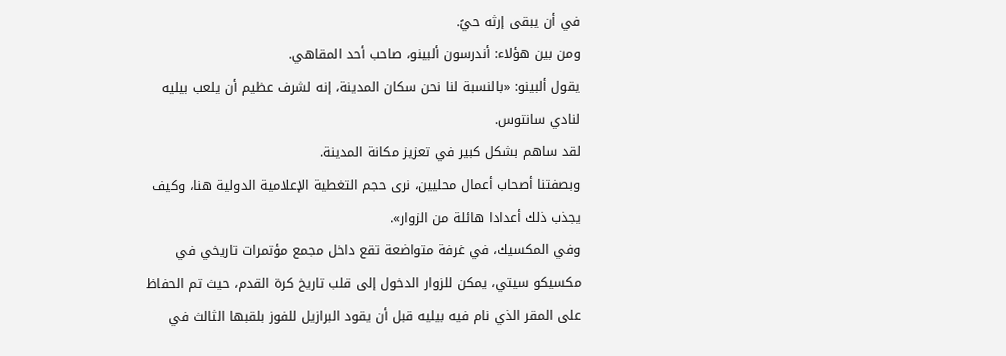في أن يبقى إرثه حيً.
ومن بين هؤلاء: أندرسون ألبينو، صاحب أحد المقاهي.
يقول ألبينو: «بالنسبة لنا نحن سكان المدينة، إنه لشرف عظيم أن يلعب بيليه لنادي سانتوس.
لقد ساهم بشكل كبير في تعزيز مكانة المدينة.
وبصفتنا أصحاب أعمال محليين، نرى حجم التغطية الإعلامية الدولية هنا، وكيف يجذب ذلك أعدادا هائلة من الزوار».
وفي المكسيك، في غرفة متواضعة تقع داخل مجمع مؤتمرات تاريخي في مكسيكو سيتي، يمكن للزوار الدخول إلى قلب تاريخ كرة القدم، حيث تم الحفاظ على المقر الذي نام فيه بيليه قبل أن يقود البرازيل للفوز بلقبها الثالث في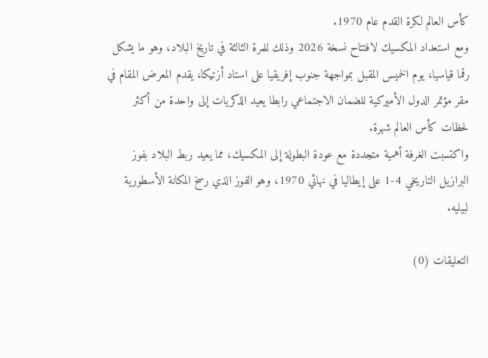كأس العالم لكرة القدم عام 1970.
ومع استعداد المكسيك لافتتاح نسخة 2026 وذلك للمرة الثالثة في تاريخ البلاد، وهو ما يشكل رقما قياسيا، يوم الخميس المقبل بمواجهة جنوب إفريقيا على استاد أزتيكا، يقدم المعرض المقام في مقر مؤتمر الدول الأميركية للضمان الاجتماعي رابطا يعيد الذكريات إلى واحدة من أكثر لحظات كأس العالم شهرة.
واكتسبت الغرفة أهمية متجددة مع عودة البطولة إلى المكسيك، مما يعيد ربط البلاد بفوز البرازيل التاريخي 4-1 على إيطاليا في نهائي 1970، وهو الفوز الذي رسخ المكانة الأسطورية لبيليه.

التعليقات (0)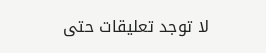لا توجد تعليقات حتى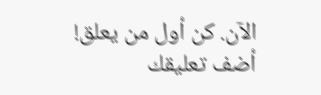الآن. كن أول من يعلق!
أضف تعليقك